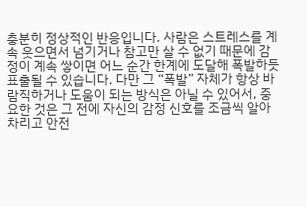충분히 정상적인 반응입니다. 사람은 스트레스를 계속 웃으면서 넘기거나 참고만 살 수 없기 때문에 감정이 계속 쌓이면 어느 순간 한계에 도달해 폭발하듯 표출될 수 있습니다. 다만 그 “폭발” 자체가 항상 바람직하거나 도움이 되는 방식은 아닐 수 있어서, 중요한 것은 그 전에 자신의 감정 신호를 조금씩 알아차리고 안전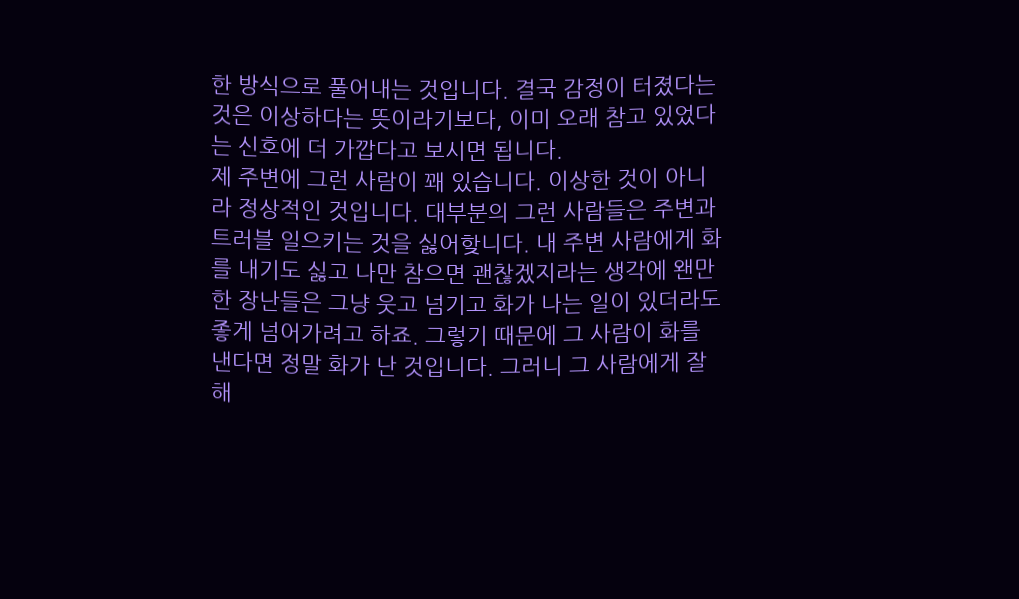한 방식으로 풀어내는 것입니다. 결국 감정이 터졌다는 것은 이상하다는 뜻이라기보다, 이미 오래 참고 있었다는 신호에 더 가깝다고 보시면 됩니다.
제 주변에 그런 사람이 꽤 있습니다. 이상한 것이 아니라 정상적인 것입니다. 대부분의 그런 사람들은 주변과 트러블 일으키는 것을 싫어핮니다. 내 주변 사람에게 화를 내기도 싫고 나만 참으면 괜찮겠지라는 생각에 왠만한 장난들은 그냥 웃고 넘기고 화가 나는 일이 있더라도 좋게 넘어가려고 하죠. 그렇기 때문에 그 사람이 화를 낸다면 정말 화가 난 것입니다. 그러니 그 사람에게 잘해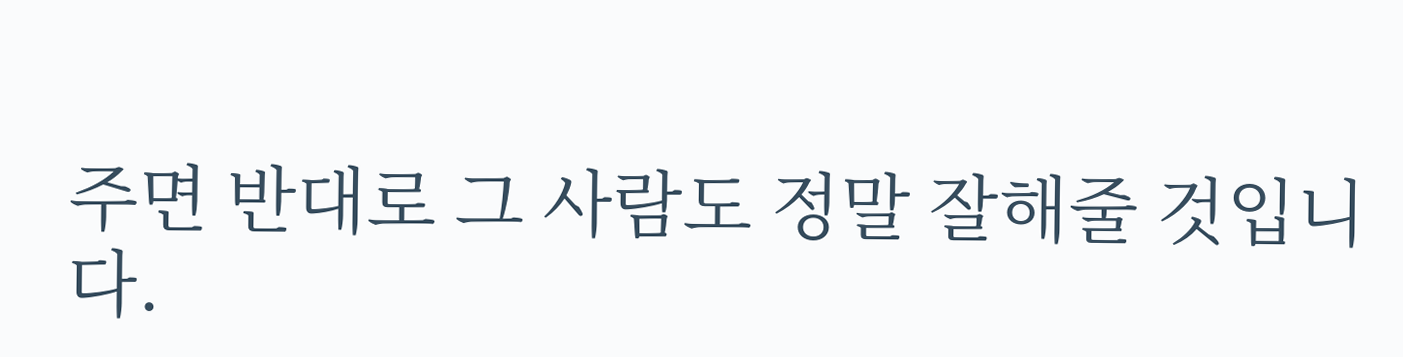주면 반대로 그 사람도 정말 잘해줄 것입니다.